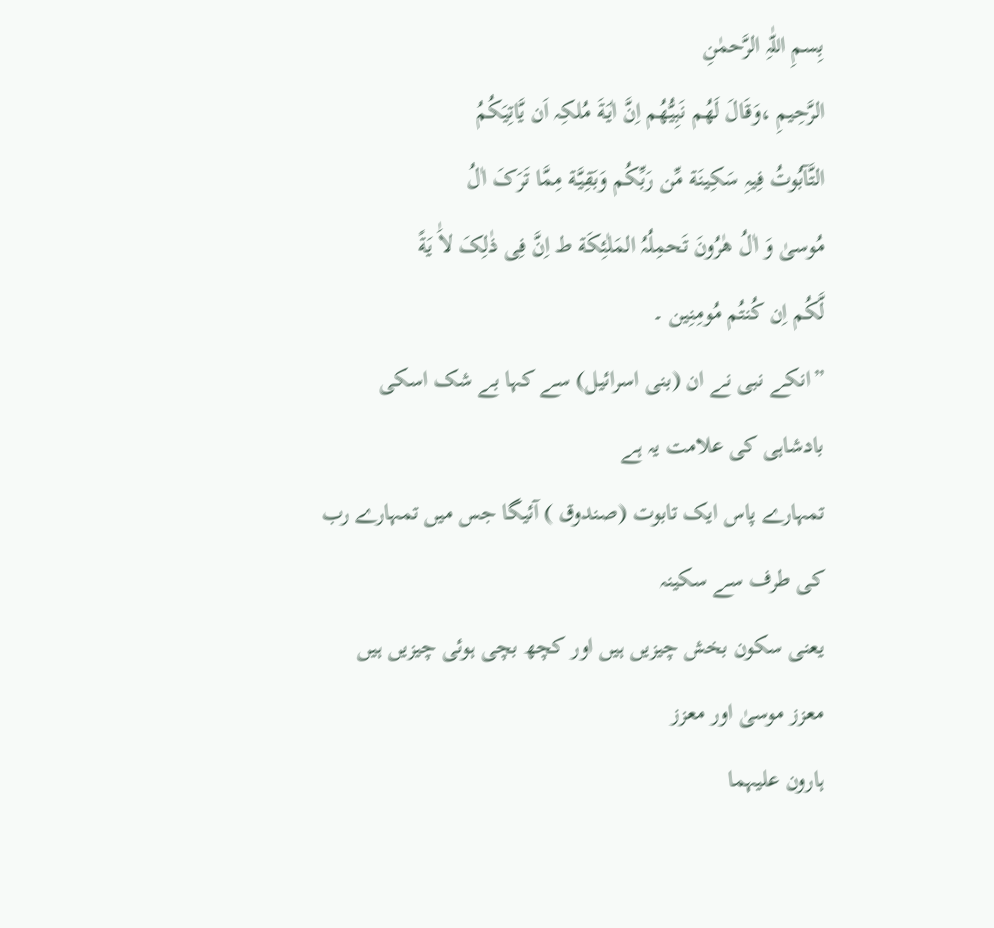بِسمِ اللّٰہِ الرَّحمٰنِ
الرَّحِیمِ ،وَقَالَ لَھُم نَبِیُّھُم اِنَّ اٰیَةَ مُلکِہ اَن یَّاتِیَکُمُ
التَّآبُوتُ فِیہِ سَکِینَة مِّن رَبِّکُم وَبَقِیَّة مِمَّا تَرَکَ اٰلُ
مُوسیٰ وَ اٰلُ ھٰرُونَ تَحمِلُہُ المَلٰئِکَة ط اِنَّ فِی ذٰلِکَ لاَٰ یَةً
لَّکُم اِن کُنتُم مُومِنِین ۔
”انکے نبی نے ان (بنی اسرائیل) سے کہا بے شک اسکی بادشاہی کی علامت یہ ہے
تمہارے پاس ایک تابوت (صندوق ) آئیگا جس میں تمہارے رب کی طرف سے سکینہ
یعنی سکون بخش چیزیں ہیں اور کچھ بچی ہوئی چیزیں ہیں معزز موسیٰ اور معزز
ہارون علیہما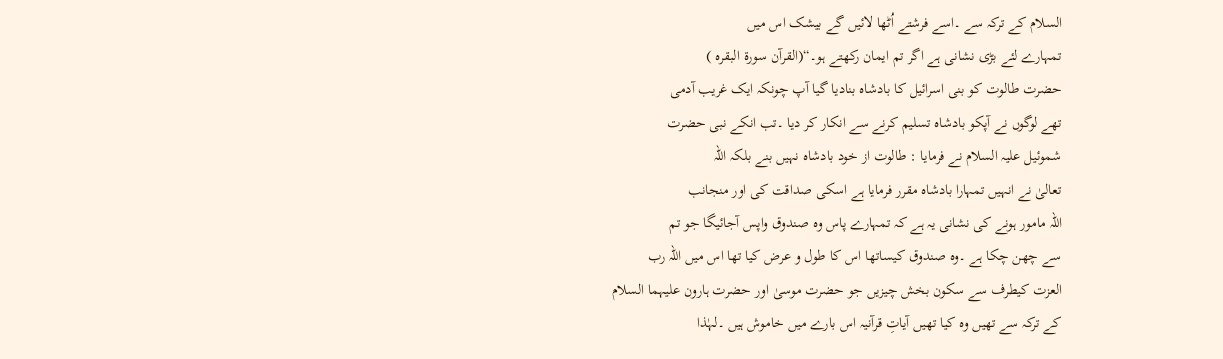السلام کے ترکہ سے ۔اسے فرشتے اُٹھا لائیں گے بیشک اس میں
تمہارے لئے بڑی نشانی ہے اگر تم ایمان رکھتے ہو۔“(القرآن سورة البقرہ )
حضرت طالوت کو بنی اسرائیل کا بادشاہ بنادیا گیا آپ چونکہ ایک غریب آدمی
تھے لوگوں نے آپکو بادشاہ تسلیم کرنے سے انکار کر دیا ۔تب انکے نبی حضرت
شموئیل علیہ السلام نے فرمایا : طالوت از خود بادشاہ نہیں بنے بلکہ اللہ
تعالیٰ نے انہیں تمہارا بادشاہ مقرر فرمایا ہے اسکی صداقت کی اور منجانب
اللہ مامور ہونے کی نشانی یہ ہے کہ تمہارے پاس وہ صندوق واپس آجائیگا جو تم
سے چھن چکا ہے ۔وہ صندوق کیساتھا اس کا طول و عرض کیا تھا اس میں اللہ رب
العزت کیطرف سے سکون بخش چیزیں جو حضرت موسیٰ اور حضرت ہارون علیہما السلام
کے ترکہ سے تھیں وہ کیا تھیں آیاتِ قرآنیہ اس بارے میں خاموش ہیں ۔لہٰذا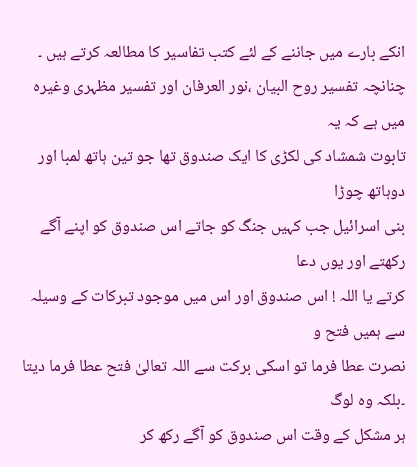انکے بارے میں جاننے کے لئے کتب تفاسیر کا مطالعہ کرتے ہیں ۔
چنانچہ تفسیر روح البیان ،نور العرفان اور تفسیر مظہری وغیرہ میں ہے کہ یہ
تابوت شمشاد کی لکڑی کا ایک صندوق تھا جو تین ہاتھ لمبا اور دوہاتھ چوڑا
بنی اسرائیل جب کہیں جنگ کو جاتے اس صندوق کو اپنے آگے رکھتے اور یوں دعا
کرتے یا اللہ ! اس صندوق اور اس میں موجود تبرکات کے وسیلہ سے ہمیں فتح و
نصرت عطا فرما تو اسکی برکت سے اللہ تعالیٰ فتح عطا فرما دیتا ۔بلکہ وہ لوگ
ہر مشکل کے وقت اس صندوق کو آگے رکھ کر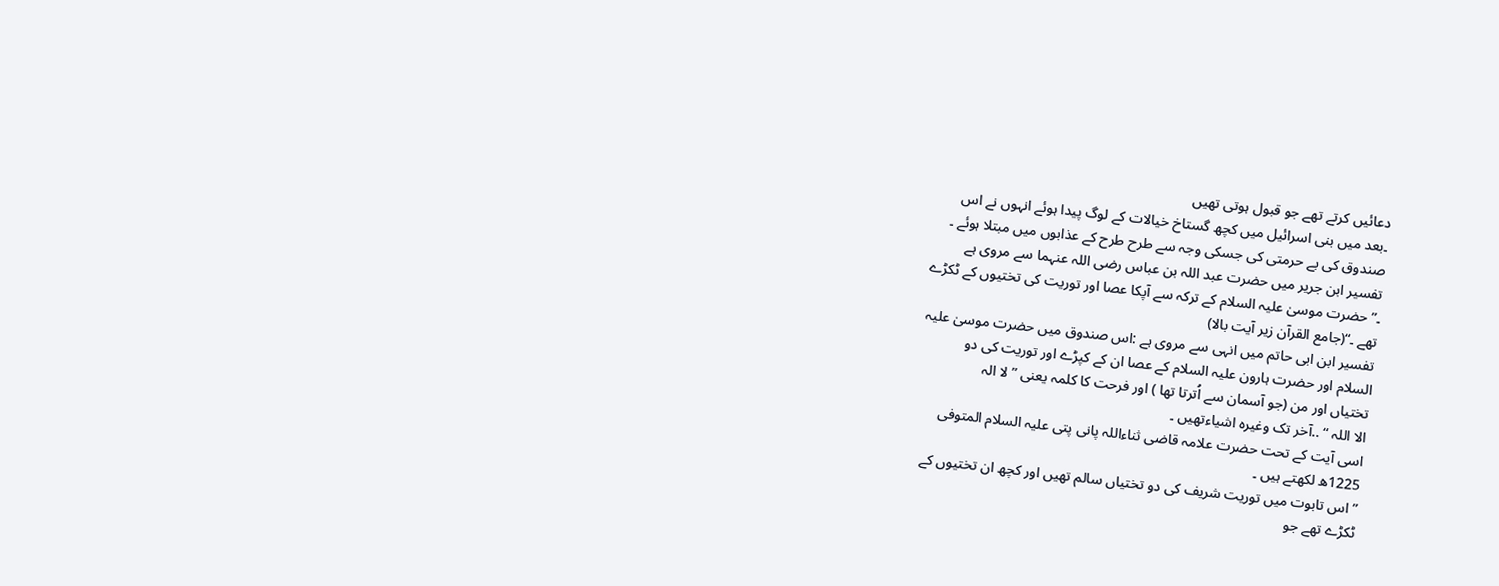دعائیں کرتے تھے جو قبول ہوتی تھیں
۔بعد میں بنی اسرائیل میں کچھ گستاخ خیالات کے لوگ پیدا ہوئے انہوں نے اس
صندوق کی بے حرمتی کی جسکی وجہ سے طرح طرح کے عذابوں میں مبتلا ہوئے ۔
تفسیر ابن جریر میں حضرت عبد اللہ بن عباس رضی اللہ عنہما سے مروی ہے
۔”حضرت موسیٰ علیہ السلام کے ترکہ سے آپکا عصا اور توریت کی تختیوں کے ٹکڑے
تھے ۔“(جامع القرآن زیر آیت بالا)
تفسیر ابن ابی حاتم میں انہی سے مروی ہے :اس صندوق میں حضرت موسیٰ علیہ
السلام اور حضرت ہارون علیہ السلام کے عصا ان کے کپڑے اور توریت کی دو
تختیاں اور من (جو آسمان سے اُترتا تھا ) اور فرحت کا کلمہ یعنی ” لا الہ
الا اللہ “ ..آخر تک وغیرہ اشیاءتھیں ۔
اسی آیت کے تحت حضرت علامہ قاضی ثناءاللہ پانی پتی علیہ السلام المتوفی
1225ھ لکھتے ہیں ۔
”اس تابوت میں توریت شریف کی دو تختیاں سالم تھیں اور کچھ ان تختیوں کے
ٹکڑے تھے جو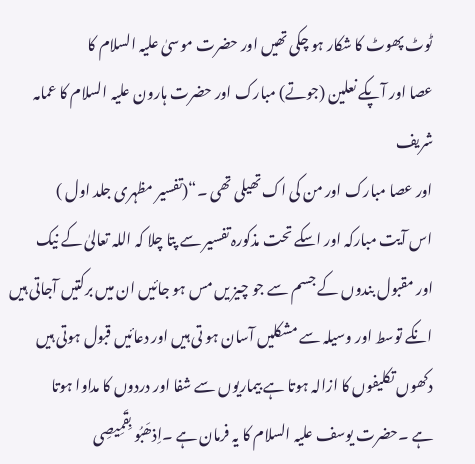ٹوٹ پھوٹ کا شکار ہو چکی تھیں اور حضرت موسیٰ علیہ السلام کا
عصا اور آپکے نعلین (جوتے) مبارک اور حضرت ہارون علیہ السلام کا عمامہ شریف
اور عصا مبارک اور من کی اک تھیلی تھی ۔“(تفسیر مظہری جلد اول )
اس آیت مبارکہ اور اسکے تحت مذکورہ تفسیر سے پتا چلا کہ اللہ تعالیٰ کے نیک
اور مقبول بندوں کے جسم سے جو چیز یں مس ہو جائیں ان میں برکتیں آجاتی ہیں
انکے توسط اور وسیلہ سے مشکلیں آسان ہو تی ہیں اور دعائیں قبول ہوتی ہیں
دکھوں تکلیفوں کا ازالہ ہوتا ہے بیماریوں سے شفا اور دردوں کا مداوا ہوتا
ہے ۔حضرت یوسف علیہ السلام کا یہ فرمان ہے ۔اِذھَبُو بِقَمِیصِی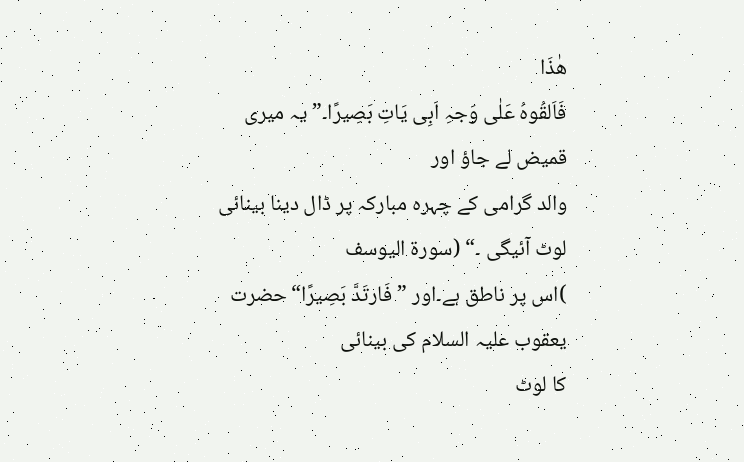ھٰذَا
فَاَلقُوہُ عَلٰی وَجہِ اَبِی یَاتِ بَصِیرًا۔”یہ میری قمیض لے جاؤ اور
والد گرامی کے چہرہ مبارکہ پر ڈال دینا بینائی لوٹ آئیگی ۔“ (سورة الیوسف
)اس پر ناطق ہے۔اور ”فَارتَدَّ بَصِیرًا“حضرت یعقوب علیہ السلام کی بینائی
کا لوٹ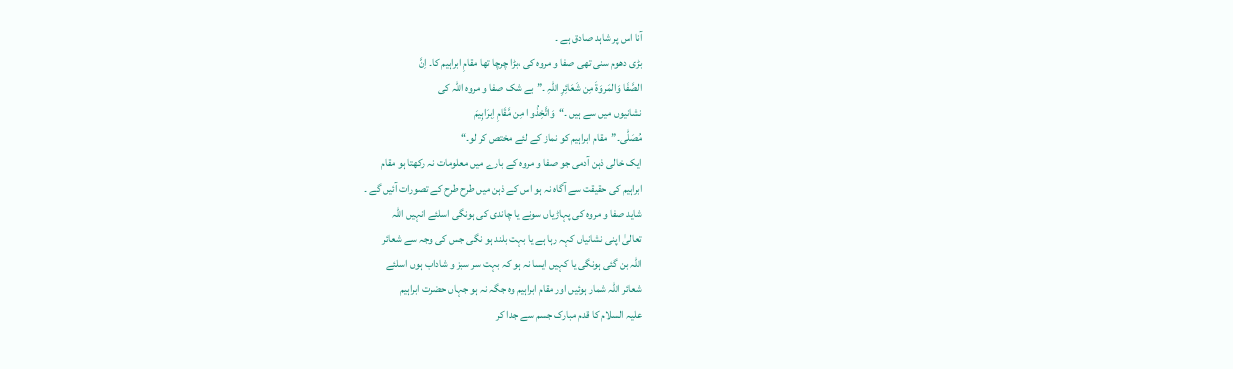آنا اس پر شاہد صادق ہے ۔
بڑی دھوم سنی تھی صفا و مروہ کی ،بڑا چرچا تھا مقامِ ابراہیم کا۔ اِنَّ
الصَّفَا وَالمَروَةَ مِن شَعَائِرِ اللّٰہِ ۔”بے شک صفا و مروہ اللہ کی
نشانیوں میں سے ہیں ۔“وَاتَّخِذُو ا مِن مَّقَامِ اِبرَاہِیمَ
مُصَلّٰی۔”مقام ابراہیم کو نماز کے لئے مختص کر لو۔“
ایک خالی ذہن آدمی جو صفا و مروہ کے بارے میں معلومات نہ رکھتا ہو مقام
ابراہیم کی حقیقت سے آگاہ نہ ہو اس کے ذہن میں طرح طرح کے تصورات آئیں گے ۔
شاید صفا و مروہ کی پہاڑیاں سونے یا چاندی کی ہونگی اسلئے انہیں اللہ
تعالیٰ اپنی نشانیاں کہہ رہا ہے یا بہت بلند ہو نگی جس کی وجہ سے شعائر
اللہ بن گئی ہونگی یا کہیں ایسا نہ ہو کہ بہت سر سبز و شاداب ہوں اسلئے
شعائر اللہ شمار ہوئیں اور مقام ابراہیم وہ جگہ نہ ہو جہاں حضرت ابراہیم
علیہ السلام کا قدم مبارک جسم سے جدا کر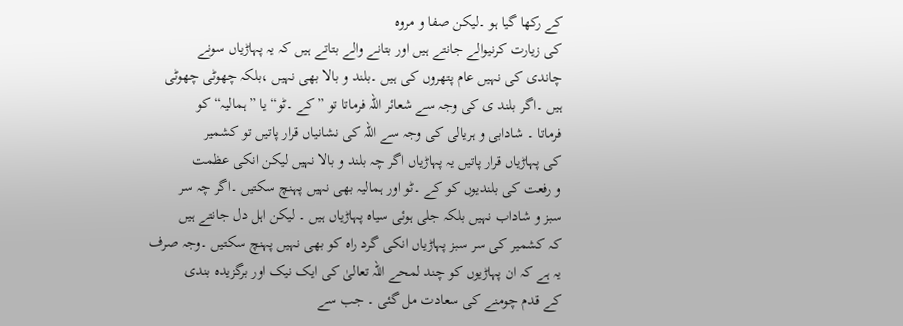کے رکھا گیا ہو ۔لیکن صفا و مروہ
کی زیارت کرنیوالے جانتے ہیں اور بتانے والے بتاتے ہیں کہ یہ پہاڑیاں سونے
چاندی کی نہیں عام پتھروں کی ہیں ۔بلند و بالا بھی نہیں ،بلکہ چھوٹی چھوٹی
ہیں ۔اگر بلند ی کی وجہ سے شعائر اللہ فرماتا تو ”کے ۔ٹو“ یا ”ہمالیہ“ کو
فرماتا ۔ شادابی و ہریالی کی وجہ سے اللہ کی نشانیاں قرار پاتیں تو کشمیر
کی پہاڑیاں قرار پاتیں یہ پہاڑیاں اگر چہ بلند و بالا نہیں لیکن انکی عظمت
و رفعت کی بلندیوں کو کے ۔ٹو اور ہمالیہ بھی نہیں پہنچ سکتیں ۔اگر چہ سر
سبز و شاداب نہیں بلکہ جلی ہوئی سیاہ پہاڑیاں ہیں ۔ لیکن اہل دل جانتے ہیں
کہ کشمیر کی سر سبز پہاڑیاں انکی گرد راہ کو بھی نہیں پہنچ سکتیں ۔وجہ صرف
یہ ہے کہ ان پہاڑیوں کو چند لمحے اللہ تعالیٰ کی ایک نیک اور برگزیدہ بندی
کے قدم چومنے کی سعادت مل گئی ۔ جب سے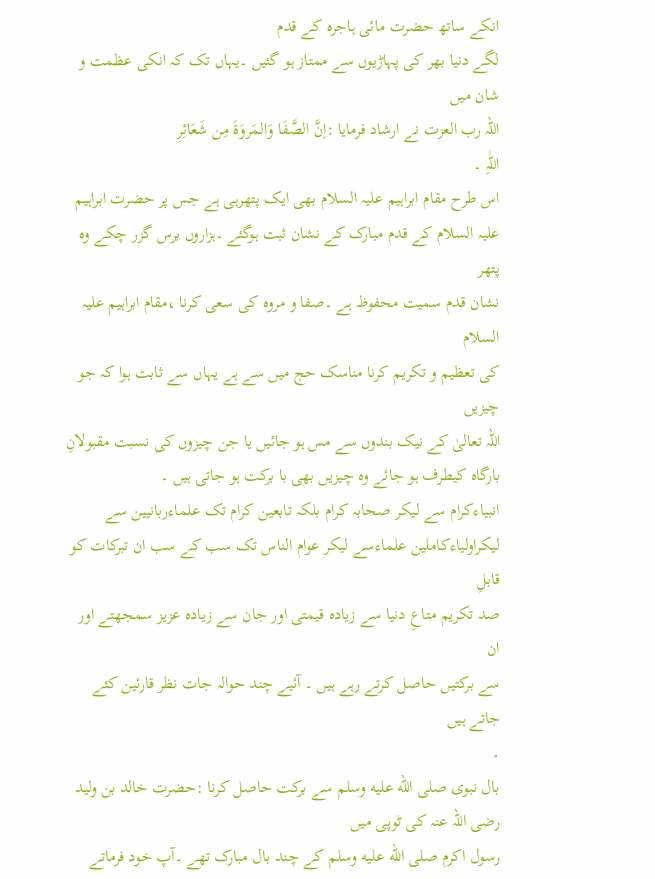انکے ساتھ حضرت مائی ہاجرہ کے قدم
لگے دنیا بھر کی پہاڑیوں سے ممتاز ہو گئیں ۔یہاں تک کہ انکی عظمت و شان میں
اللہ رب العزت نے ارشاد فرمایا :اِنَّ الصَّفَا وَالمَروَةَ مِن شَعَائِرِ
اللّٰہِ ۔
اس طرح مقام ابراہیم علیہ السلام بھی ایک پتھرہی ہے جس پر حضرت ابراہیم
علیہ السلام کے قدم مبارک کے نشان ثبت ہوگئے ۔ہزاروں برس گزر چکے وہ پتھر
نشان قدم سمیت محفوظ ہے ۔صفا و مروہ کی سعی کرنا ،مقام ابراہیم علیہ السلام
کی تعظیم و تکریم کرنا مناسک حج میں سے ہے یہاں سے ثابت ہوا کہ جو چیزیں
اللہ تعالیٰ کے نیک بندوں سے مس ہو جائیں یا جن چیزوں کی نسبت مقبولانِ
بارگاہ کیطرف ہو جائے وہ چیزیں بھی با برکت ہو جاتی ہیں ۔
انبیاءکرام سے لیکر صحابہ کرام بلکہ تابعین کرام تک علماءربانیین سے
لیکراولیاءکاملین علماءسے لیکر عوام الناس تک سب کے سب ان تبرکات کو قابلِ
صد تکریم متاعِ دنیا سے زیادہ قیمتی اور جان سے زیادہ عزیز سمجھتے اور ان
سے برکتیں حاصل کرتے رہے ہیں ۔ آئیے چند حوالہ جات نظر قارئین کئے جاتے ہیں
۔
بال نبوی صلى الله عليه وسلم سے برکت حاصل کرنا :حضرت خالد بن ولید رضی اللہ عنہ کی ٹوپی میں
رسول اکرم صلى الله عليه وسلم کے چند بال مبارک تھے ۔آپ خود فرماتے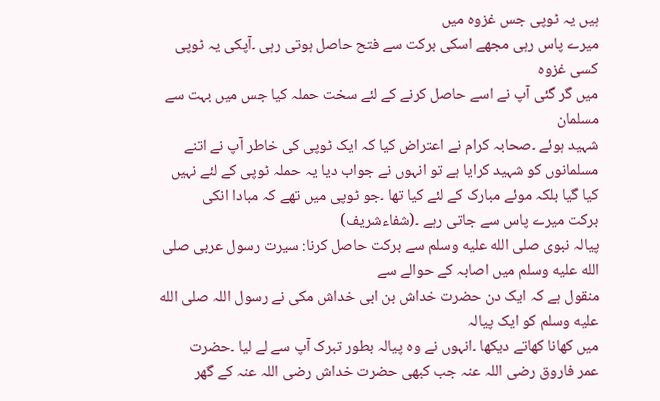ہیں یہ ٹوپی جس غزوہ میں
میرے پاس رہی مجھے اسکی برکت سے فتح حاصل ہوتی رہی ۔آپکی یہ ٹوپی کسی غزوہ
میں گر گئی آپ نے اسے حاصل کرنے کے لئے سخت حملہ کیا جس میں بہت سے مسلمان
شہید ہوئے ۔صحابہ کرام نے اعتراض کیا کہ ایک ٹوپی کی خاطر آپ نے اتنے
مسلمانوں کو شہید کرایا ہے تو انہوں نے جواب دیا یہ حملہ ٹوپی کے لئے نہیں
کیا گیا بلکہ موئے مبارک کے لئے کیا تھا ۔جو ٹوپی میں تھے کہ مبادا انکی
برکت میرے پاس سے جاتی رہے ۔(شفاءشریف)
پیالہ نبوی صلى الله عليه وسلم سے برکت حاصل کرنا: سیرت رسول عربی صلى الله عليه وسلم میں اصابہ کے حوالے سے
منقول ہے کہ ایک دن حضرت خداش بن ابی خداش مکی نے رسول اللہ صلى الله عليه وسلم کو ایک پیالہ
میں کھانا کھاتے دیکھا ۔انہوں نے وہ پیالہ بطور تبرک آپ سے لے لیا ۔حضرت
عمر فاروق رضی اللہ عنہ جب کبھی حضرت خداش رضی اللہ عنہ کے گھر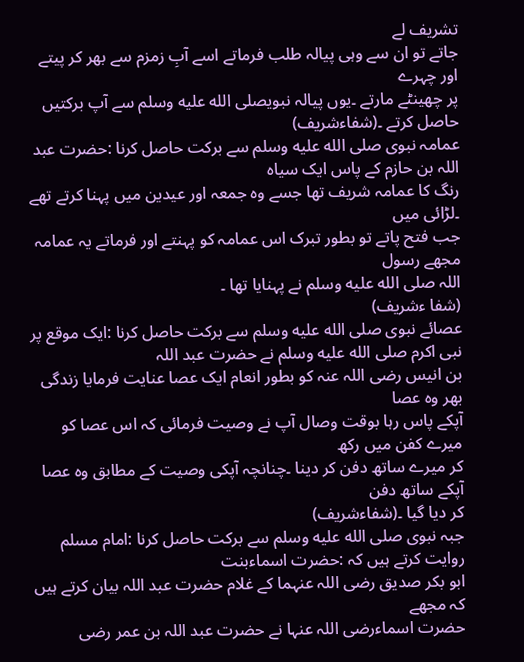تشریف لے
جاتے تو ان سے وہی پیالہ طلب فرماتے اسے آبِ زمزم سے بھر کر پیتے اور چہرے
پر چھینٹے مارتے ۔یوں پیالہ نبویصلى الله عليه وسلم سے آپ برکتیں حاصل کرتے ۔(شفاءشریف)
عمامہ نبوی صلى الله عليه وسلم سے برکت حاصل کرنا :حضرت عبد اللہ بن حازم کے پاس ایک سیاہ
رنگ کا عمامہ شریف تھا جسے وہ جمعہ اور عیدین میں پہنا کرتے تھے ۔لڑائی میں
جب فتح پاتے تو بطور تبرک اس عمامہ کو پہنتے اور فرماتے یہ عمامہ مجھے رسول
اللہ صلى الله عليه وسلم نے پہنایا تھا ۔
(شفا ءشریف)
عصائے نبوی صلى الله عليه وسلم سے برکت حاصل کرنا :ایک موقع پر نبی اکرم صلى الله عليه وسلم نے حضرت عبد اللہ
بن انیس رضی اللہ عنہ کو بطور انعام ایک عصا عنایت فرمایا زندگی بھر وہ عصا
آپکے پاس رہا بوقت وصال آپ نے وصیت فرمائی کہ اس عصا کو میرے کفن میں رکھ
کر میرے ساتھ دفن کر دینا ۔چنانچہ آپکی وصیت کے مطابق وہ عصا آپکے ساتھ دفن
کر دیا گیا ۔(شفاءشریف)
جبہ نبوی صلى الله عليه وسلم سے برکت حاصل کرنا :امام مسلم روایت کرتے ہیں کہ :حضرت اسماءبنت
ابو بکر صدیق رضی اللہ عنہما کے غلام حضرت عبد اللہ بیان کرتے ہیں کہ مجھے
حضرت اسماءرضی اللہ عنہا نے حضرت عبد اللہ بن عمر رضی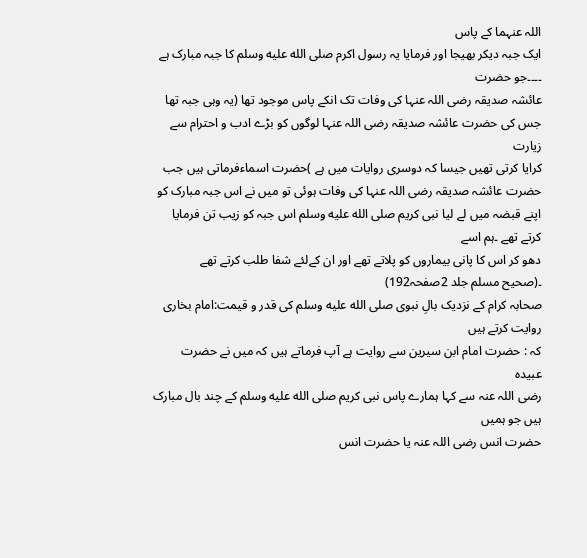اللہ عنہما کے پاس
ایک جبہ دیکر بھیجا اور فرمایا یہ رسول اکرم صلى الله عليه وسلم کا جبہ مبارک ہے ۔۔۔۔جو حضرت
عائشہ صدیقہ رضی اللہ عنہا کی وفات تک انکے پاس موجود تھا (یہ وہی جبہ تھا
جس کی حضرت عائشہ صدیقہ رضی اللہ عنہا لوگوں کو بڑے ادب و احترام سے زیارت
کرایا کرتی تھیں جیسا کہ دوسری روایات میں ہے )حضرت اسماءفرماتی ہیں جب
حضرت عائشہ صدیقہ رضی اللہ عنہا کی وفات ہوئی تو میں نے اس جبہ مبارک کو
اپنے قبضہ میں لے لیا نبی کریم صلى الله عليه وسلم اس جبہ کو زیب تن فرمایا کرتے تھے ۔ہم اسے
دھو کر اس کا پانی بیماروں کو پلاتے تھے اور ان کےلئے شفا طلب کرتے تھے
۔(صحیح مسلم جلد 2صفحہ192)
صحابہ کرام کے نزدیک بالِ نبوی صلى الله عليه وسلم کی قدر و قیمت:امام بخاری روایت کرتے ہیں
کہ : حضرت امام ابن سیرین سے روایت ہے آپ فرماتے ہیں کہ میں نے حضرت عبیدہ
رضی اللہ عنہ سے کہا ہمارے پاس نبی کریم صلى الله عليه وسلم کے چند بال مبارک ہیں جو ہمیں
حضرت انس رضی اللہ عنہ یا حضرت انس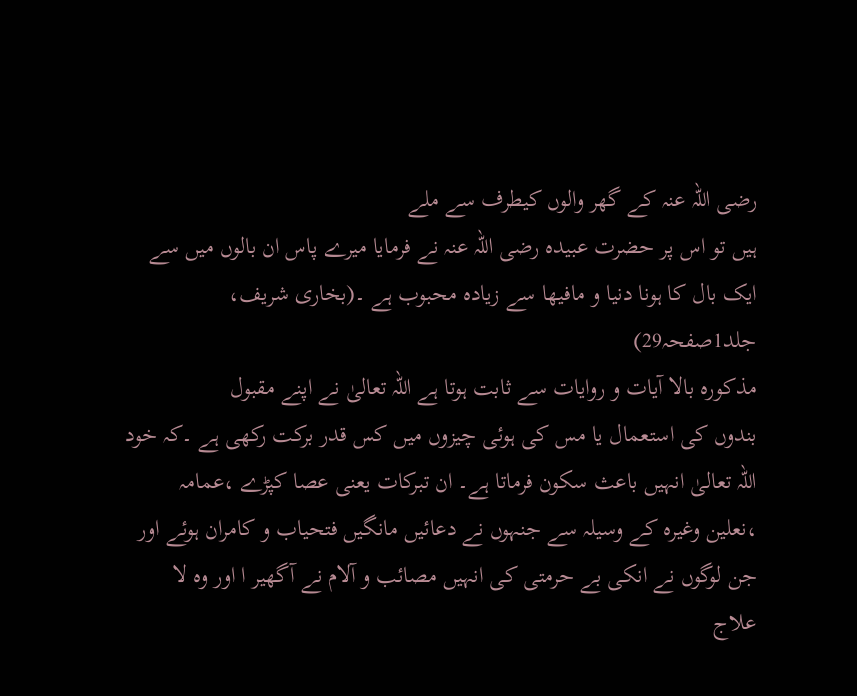رضی اللہ عنہ کے گھر والوں کیطرف سے ملے
ہیں تو اس پر حضرت عبیدہ رضی اللہ عنہ نے فرمایا میرے پاس ان بالوں میں سے
ایک بال کا ہونا دنیا و مافیھا سے زیادہ محبوب ہے ۔(بخاری شریف،
جلد1صفحہ29)
مذکورہ بالا آیات و روایات سے ثابت ہوتا ہے اللہ تعالیٰ نے اپنے مقبول
بندوں کی استعمال یا مس کی ہوئی چیزوں میں کس قدر برکت رکھی ہے ۔کہ خود
اللہ تعالیٰ انہیں باعث سکون فرماتا ہے۔ ان تبرکات یعنی عصا کپڑے ،عمامہ
،نعلین وغیرہ کے وسیلہ سے جنہوں نے دعائیں مانگیں فتحیاب و کامران ہوئے اور
جن لوگوں نے انکی بے حرمتی کی انہیں مصائب و آلام نے آگھیر ا اور وہ لا
علاج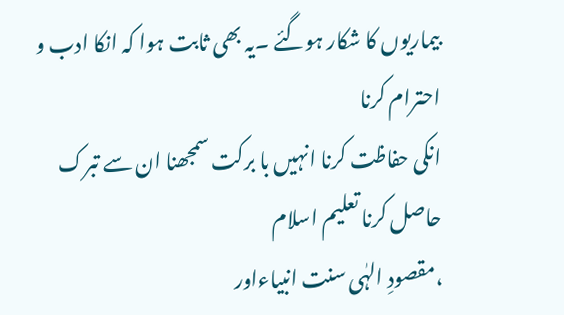بیماریوں کا شکار ہوگئے ۔یہ بھی ثابت ہوا کہ انکا ادب و احترام کرنا
انکی حفاظت کرنا انہیں با برکت سمجھنا ان سے تبرک حاصل کرنا تعلیم اسلام
،مقصودِ الہٰی سنت انبیاءاور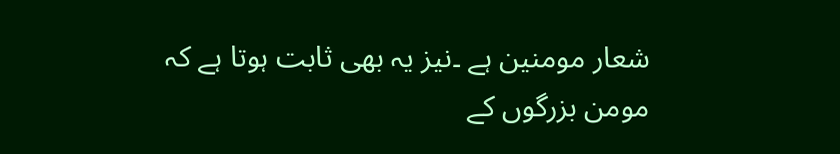شعار مومنین ہے ۔نیز یہ بھی ثابت ہوتا ہے کہ
مومن بزرگوں کے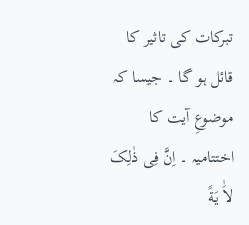تبرکات کی تاثیر کا قائل ہو گا ۔ جیسا کہ موضوعِ آیت کا
اختتامیہ ۔ اِنَّ فِی ذٰلِکَ لاَٰ یَةً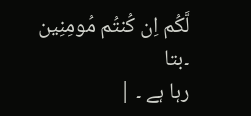لَّکُم اِن کُنتُم مُومِنِین ۔بتا
رہا ہے ۔ |